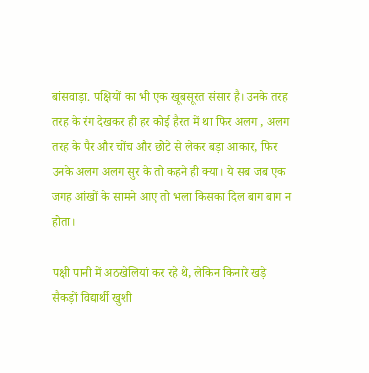बांसवाड़ा. पक्षियों का भी एक खूबसूरत संसार है। उनके तरह तरह के रंग देखकर ही हर कोई हैरत में था फिर अलग , अलग तरह के पैर और चोंच और छोटे से लेकर बड़ा आकार, फिर उनके अलग अलग सुर के तो कहने ही क्या। ये सब जब एक जगह आंखों के सामने आए तो भला किसका दिल बाग बाग न होता।

पक्षी पानी में अठखेलियां कर रहे थे, लेकिन किनारे खड़े सैकड़ों विद्यार्थी खुशी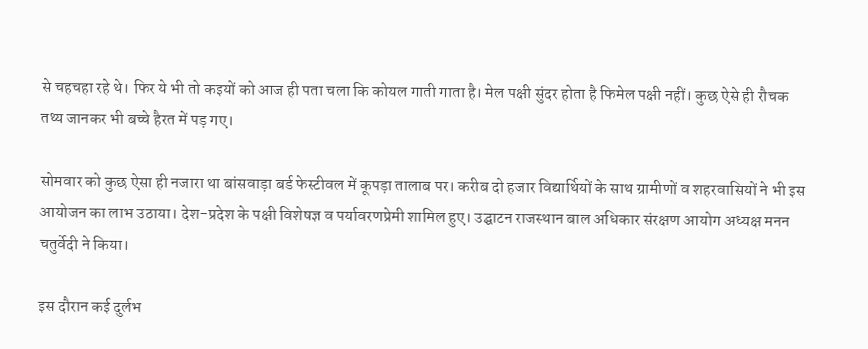से चहचहा रहे थे। फिर ये भी तो कइयों को आज ही पता चला कि कोयल गाती गाता है। मेल पक्षी सुंदर होता है फिमेल पक्षी नहीं। कुछ ऐसे ही रौचक तथ्य जानकर भी बच्चे हैरत में पड़ गए।

सोमवार को कुछ ऐसा ही नजारा था बांसवाड़ा बर्ड फेस्टीवल में कूपड़ा तालाब पर। करीब दो हजार विद्यार्थियों के साथ ग्रामीणों व शहरवासियों ने भी इस आयोजन का लाभ उठाया। देश-प्रदेश के पक्षी विशेषज्ञ व पर्यावरणप्रेमी शामिल हुए। उद्घाटन राजस्थान बाल अधिकार संरक्षण आयोग अध्यक्ष मनन चतुर्वेदी ने किया।

इस दौरान कई दुर्लभ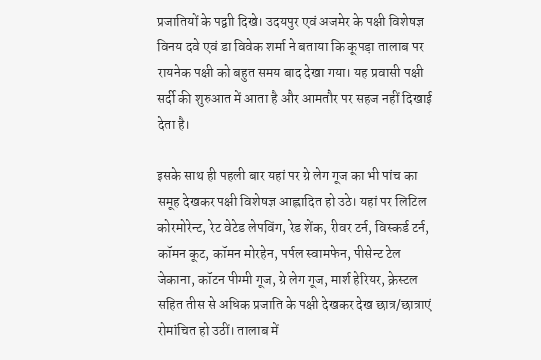प्रजातियों के पद्वाी दिखे। उदयपुर एवं अजमेर के पक्षी विशेषज्ञ विनय दवे एवं डा विवेक शर्मा ने बताया कि कूपड़ा तालाब पर रायनेक पक्षी को बहुत समय बाद देखा गया। यह प्रवासी पक्षी सर्दी की शुरुआत में आता है और आमतौर पर सहज नहीं दिखाई देता है।

इसके साथ ही पहली बार यहां पर ग्रे लेग गूज का भी पांच का समूह देखकर पक्षी विशेषज्ञ आह्लादित हो उठे। यहां पर लिटिल कोरमोरेन्ट, रेट वेटेड लेपविंग, रेड शेंक, रीवर टर्न, विस्कर्ड टर्न, कॉमन कूट, कॉमन मोरहेन, पर्पल स्वामफेन, पीसेन्ट टेल जेकाना, कॉटन पीग्मी गूज, ग्रे लेग गूज, मार्श हेरियर, क्रेस्टल सहित तीस से अधिक प्रजाति के पक्षी देखकर देख छात्र/छात्राएं रोमांचित हो उठीं। तालाब में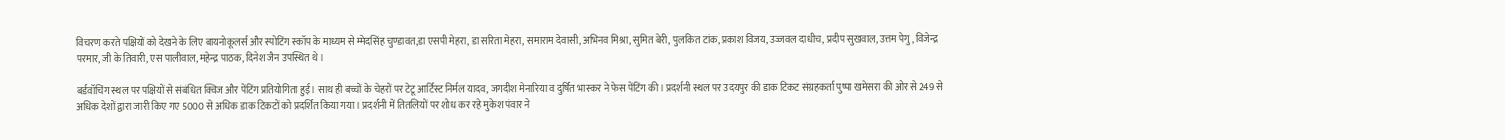विचरण करते पक्षियों को देखने के लिए बायनोकूलर्स और स्पोटिंग स्कॉप के माध्यम से म्मेदसिंह चुण्डावत,डा एसपी मेहरा, डा सरिता मेहरा, समाराम देवासी, अभिनव मिश्रा, सुमित बेरी, पुलकित टांक, प्रकाश विजय, उज्जवल दाधीच, प्रदीप सुखवाल, उत्तम पेगु, विजेन्द्र परमार, जी के तिवारी, एस पालीवाल, महेन्द्र पाठक, दिनेश जैन उपस्थित थे।

बर्डवॉचिंग स्थल पर पक्षियों से संबंधित क्विज और पेंटिंग प्रतियोगिता हुई। साथ ही बच्चों के चेहरों पर टेटू आर्टिस्ट निर्मल यादव, जगदीश मेनारिया व दुर्षित भास्कर ने फेस पेंटिंग की। प्रदर्शनी स्थल पर उदयपुर की डाक टिकट संग्रहकर्ता पुष्पा खमेसरा की ओर से 249 से अधिक देशों द्वारा जारी किए गए 5000 से अधिक डाक टिकटों को प्रदर्शित किया गया। प्रदर्शनी में तितलियों पर शोध कर रहे मुकेश पंवार ने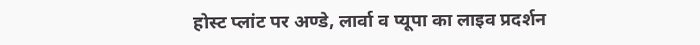होस्ट प्लांट पर अण्डे, लार्वा व प्यूपा का लाइव प्रदर्शन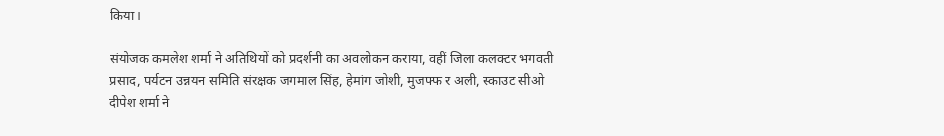किया।

संयोजक कमलेश शर्मा ने अतिथियों को प्रदर्शनी का अवलोकन कराया, वहीं जिला कलक्टर भगवती प्रसाद, पर्यटन उन्नयन समिति संरक्षक जगमाल सिंह, हेमांग जोशी, मुजफ्फ र अली, स्काउट सीओ दीपेश शर्मा ने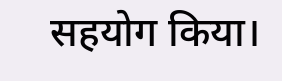सहयोग किया।